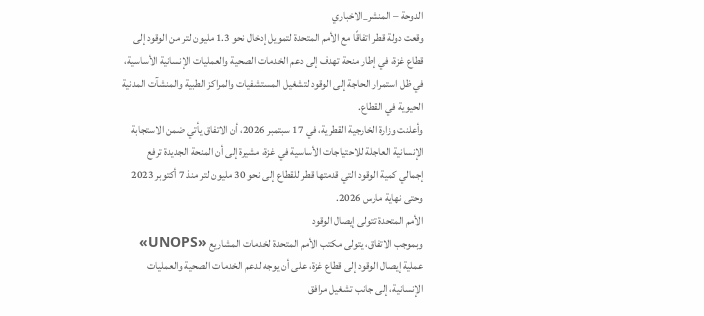الدوحة – المنشر_الاخباري
وقعت دولة قطر اتفاقًا مع الأمم المتحدة لتمويل إدخال نحو 1.3 مليون لتر من الوقود إلى قطاع غزة، في إطار منحة تهدف إلى دعم الخدمات الصحية والعمليات الإنسانية الأساسية، في ظل استمرار الحاجة إلى الوقود لتشغيل المستشفيات والمراكز الطبية والمنشآت المدنية الحيوية في القطاع.
وأعلنت وزارة الخارجية القطرية، في 17 سبتمبر 2026، أن الاتفاق يأتي ضمن الاستجابة الإنسانية العاجلة للاحتياجات الأساسية في غزة، مشيرة إلى أن المنحة الجديدة ترفع إجمالي كمية الوقود التي قدمتها قطر للقطاع إلى نحو 30 مليون لتر منذ 7 أكتوبر 2023 وحتى نهاية مارس 2026.
الأمم المتحدة تتولى إيصال الوقود
وبموجب الاتفاق، يتولى مكتب الأمم المتحدة لخدمات المشاريع «UNOPS» عملية إيصال الوقود إلى قطاع غزة، على أن يوجه لدعم الخدمات الصحية والعمليات الإنسانية، إلى جانب تشغيل مرافق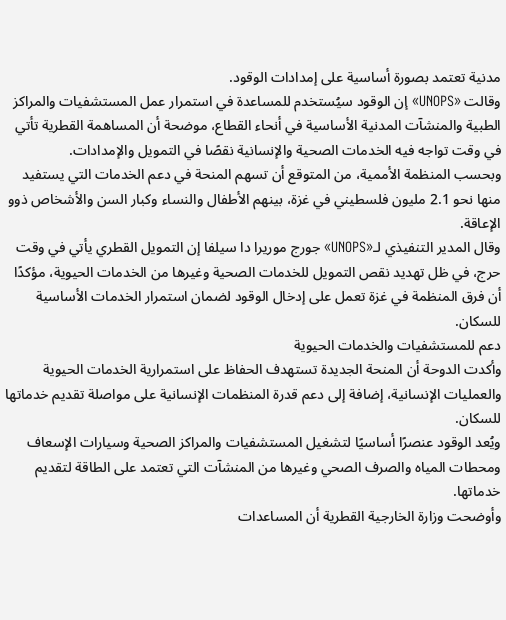مدنية تعتمد بصورة أساسية على إمدادات الوقود.
وقالت «UNOPS» إن الوقود سيُستخدم للمساعدة في استمرار عمل المستشفيات والمراكز الطبية والمنشآت المدنية الأساسية في أنحاء القطاع، موضحة أن المساهمة القطرية تأتي في وقت تواجه فيه الخدمات الصحية والإنسانية نقصًا في التمويل والإمدادات.
وبحسب المنظمة الأممية، من المتوقع أن تسهم المنحة في دعم الخدمات التي يستفيد منها نحو 2.1 مليون فلسطيني في غزة، بينهم الأطفال والنساء وكبار السن والأشخاص ذوو الإعاقة.
وقال المدير التنفيذي لـ«UNOPS» جورج موريرا دا سيلفا إن التمويل القطري يأتي في وقت حرج، في ظل تهديد نقص التمويل للخدمات الصحية وغيرها من الخدمات الحيوية، مؤكدًا أن فرق المنظمة في غزة تعمل على إدخال الوقود لضمان استمرار الخدمات الأساسية للسكان.
دعم للمستشفيات والخدمات الحيوية
وأكدت الدوحة أن المنحة الجديدة تستهدف الحفاظ على استمرارية الخدمات الحيوية والعمليات الإنسانية، إضافة إلى دعم قدرة المنظمات الإنسانية على مواصلة تقديم خدماتها للسكان.
ويُعد الوقود عنصرًا أساسيًا لتشغيل المستشفيات والمراكز الصحية وسيارات الإسعاف ومحطات المياه والصرف الصحي وغيرها من المنشآت التي تعتمد على الطاقة لتقديم خدماتها.
وأوضحت وزارة الخارجية القطرية أن المساعدات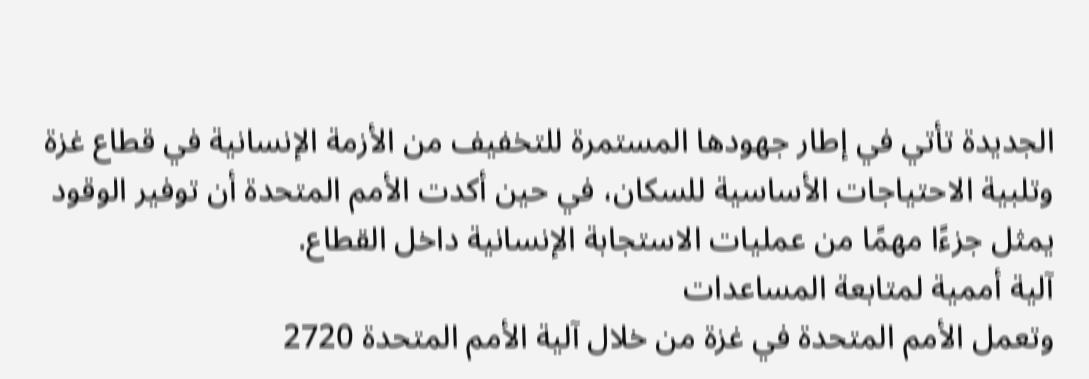الجديدة تأتي في إطار جهودها المستمرة للتخفيف من الأزمة الإنسانية في قطاع غزة وتلبية الاحتياجات الأساسية للسكان، في حين أكدت الأمم المتحدة أن توفير الوقود يمثل جزءًا مهمًا من عمليات الاستجابة الإنسانية داخل القطاع.
آلية أممية لمتابعة المساعدات
وتعمل الأمم المتحدة في غزة من خلال آلية الأمم المتحدة 2720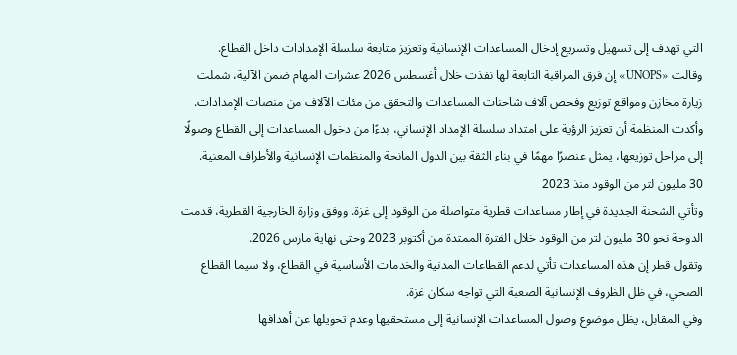التي تهدف إلى تسهيل وتسريع إدخال المساعدات الإنسانية وتعزيز متابعة سلسلة الإمدادات داخل القطاع.
وقالت «UNOPS» إن فرق المراقبة التابعة لها نفذت خلال أغسطس 2026 عشرات المهام ضمن الآلية، شملت زيارة مخازن ومواقع توزيع وفحص آلاف شاحنات المساعدات والتحقق من مئات الآلاف من منصات الإمدادات.
وأكدت المنظمة أن تعزيز الرؤية على امتداد سلسلة الإمداد الإنساني، بدءًا من دخول المساعدات إلى القطاع وصولًا إلى مراحل توزيعها، يمثل عنصرًا مهمًا في بناء الثقة بين الدول المانحة والمنظمات الإنسانية والأطراف المعنية.
30 مليون لتر من الوقود منذ 2023
وتأتي الشحنة الجديدة في إطار مساعدات قطرية متواصلة من الوقود إلى غزة. ووفق وزارة الخارجية القطرية، قدمت الدوحة نحو 30 مليون لتر من الوقود خلال الفترة الممتدة من أكتوبر 2023 وحتى نهاية مارس 2026.
وتقول قطر إن هذه المساعدات تأتي لدعم القطاعات المدنية والخدمات الأساسية في القطاع، ولا سيما القطاع الصحي، في ظل الظروف الإنسانية الصعبة التي تواجه سكان غزة.
وفي المقابل، يظل موضوع وصول المساعدات الإنسانية إلى مستحقيها وعدم تحويلها عن أهدافها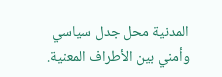المدنية محل جدل سياسي وأمني بين الأطراف المعنية.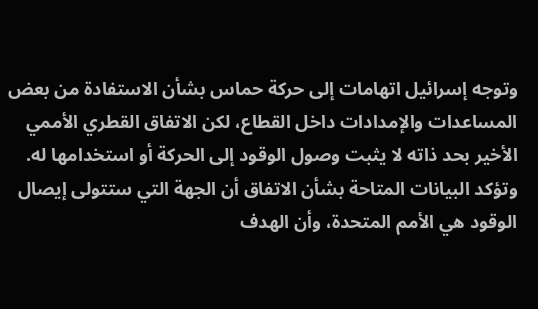وتوجه إسرائيل اتهامات إلى حركة حماس بشأن الاستفادة من بعض المساعدات والإمدادات داخل القطاع، لكن الاتفاق القطري الأممي الأخير بحد ذاته لا يثبت وصول الوقود إلى الحركة أو استخدامها له.
وتؤكد البيانات المتاحة بشأن الاتفاق أن الجهة التي ستتولى إيصال الوقود هي الأمم المتحدة، وأن الهدف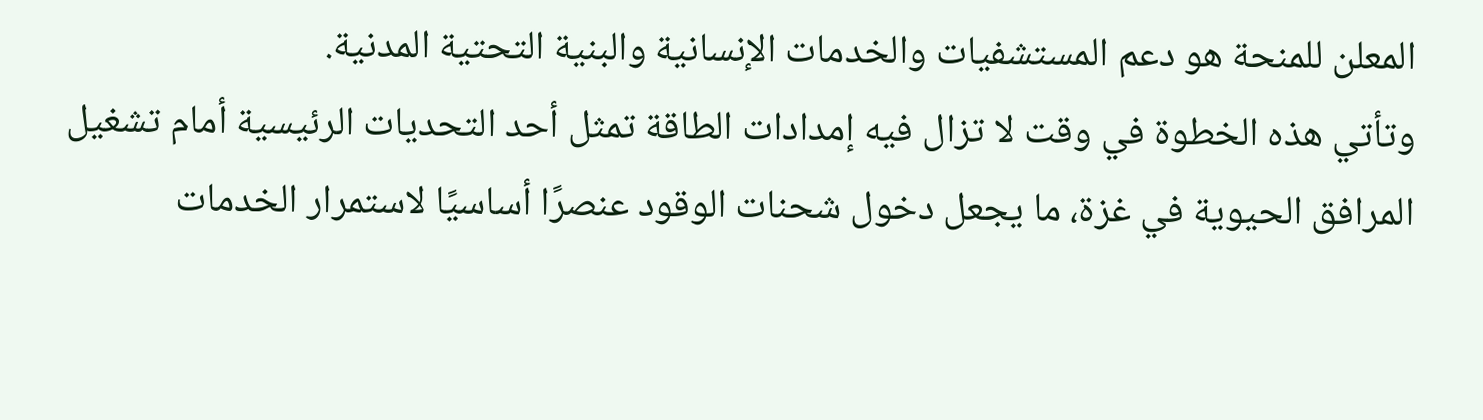المعلن للمنحة هو دعم المستشفيات والخدمات الإنسانية والبنية التحتية المدنية.
وتأتي هذه الخطوة في وقت لا تزال فيه إمدادات الطاقة تمثل أحد التحديات الرئيسية أمام تشغيل المرافق الحيوية في غزة، ما يجعل دخول شحنات الوقود عنصرًا أساسيًا لاستمرار الخدمات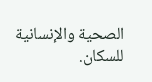الصحية والإنسانية للسكان.